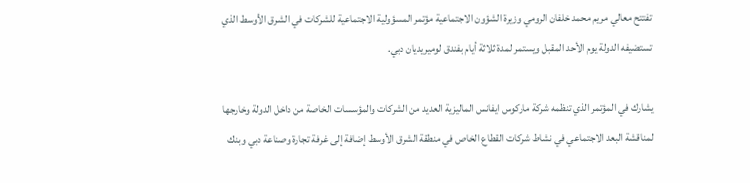تفتتح معالي مريم محمد خلفان الرومي وزيرة الشؤون الاجتماعية مؤتمر المسؤولية الاجتماعية للشركات في الشرق الأوسط الذي تستضيفه الدولة يوم الأحد المقبل ويستمر لمدة ثلاثة أيام بفندق لوميريديان دبي.

يشارك في المؤتمر الذي تنظمه شركة ماركوس ايفانس الماليزية العديد من الشركات والمؤسسات الخاصة من داخل الدولة وخارجها لمناقشة البعد الاجتماعي في نشاط شركات القطاع الخاص في منطقة الشرق الأوسط إضافة إلى غرفة تجارة وصناعة دبي وبنك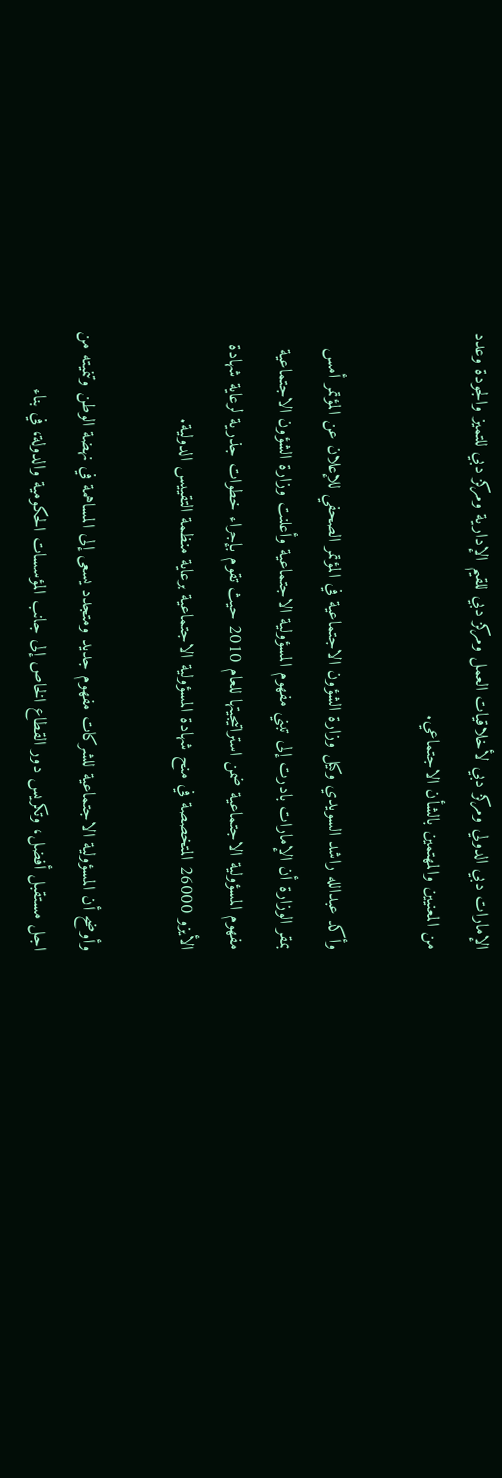الإمارات دبي الدولي ومركز دبي لأخلاقيات العمل ومركز دبي للقيم الإدارية ومركز دبي للتميز والجودة وعدد من المعنيين والمهتمين بالشأن الاجتماعي.

وأكد عبدالله راشد السويدي وكيل وزارة الشؤون الاجتماعية في المؤتمر الصحفي للإعلان عن المؤتمر أمس بمقر الوزارة أن الإمارات بادرت إلى تبني مفهوم المسؤولية الاجتماعية وأعلنت وزارة الشؤون الاجتماعية مفهوم المسؤولية الاجتماعية ضمن استراتيجيتها للعام 2010 حيث تقوم بإجراء خطوات جذرية لرعاية شهادة الأيزو 26000 المتخصصة في منح شهادة المسؤولية الاجتماعية برعاية منظمة التقييس الدولية.

وأوضح أن المسؤولية الاجتماعية للشركات مفهوم جديد ومتجدد يسعى إلى المساهمة في نهضة الوطن وتنميته من اجل مستقبل أفضل، وتكريس دور القطاع الخاص إلى جانب المؤسسات الحكومية والدولة، في بناء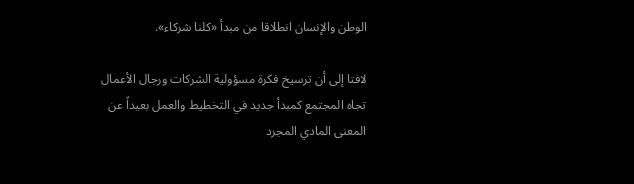الوطن والإنسان انطلاقا من مبدأ «كلنا شركاء».

لافتا إلى أن ترسيخ فكرة مسؤولية الشركات ورجال الأعمال تجاه المجتمع كمبدأ جديد في التخطيط والعمل بعيداً عن المعنى المادي المجرد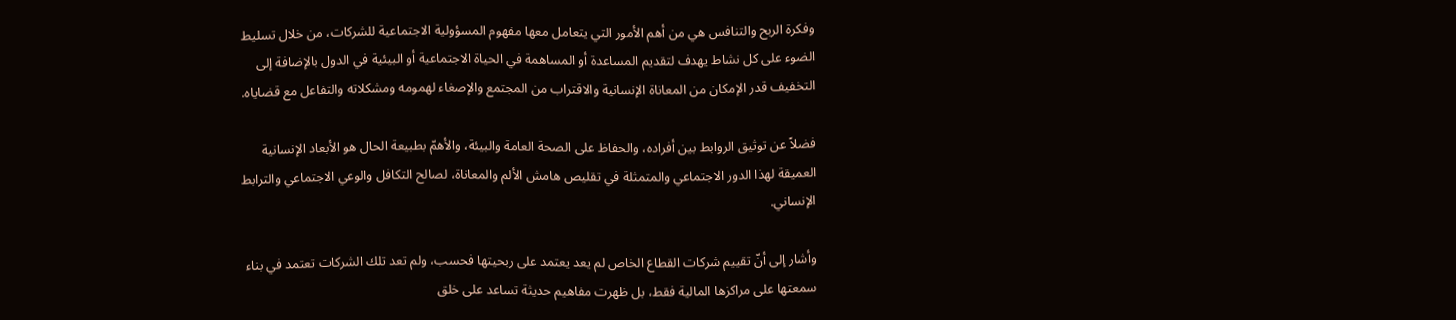وفكرة الربح والتنافس هي من أهم الأمور التي يتعامل معها مفهوم المسؤولية الاجتماعية للشركات، من خلال تسليط الضوء على كل نشاط يهدف لتقديم المساعدة أو المساهمة في الحياة الاجتماعية أو البيئية في الدول بالإضافة إلى التخفيف قدر الإمكان من المعاناة الإنسانية والاقتراب من المجتمع والإصغاء لهمومه ومشكلاته والتفاعل مع قضاياه.

فضلاً عن توثيق الروابط بين أفراده، والحفاظ على الصحة العامة والبيئة، والأهمّ بطبيعة الحال هو الأبعاد الإنسانية العميقة لهذا الدور الاجتماعي والمتمثلة في تقليص هامش الألم والمعاناة، لصالح التكافل والوعي الاجتماعي والترابط الإنساني.

وأشار إلى أنّ تقييم شركات القطاع الخاص لم يعد يعتمد على ربحيتها فحسب، ولم تعد تلك الشركات تعتمد في بناء سمعتها على مراكزها المالية فقط، بل ظهرت مفاهيم حديثة تساعد على خلق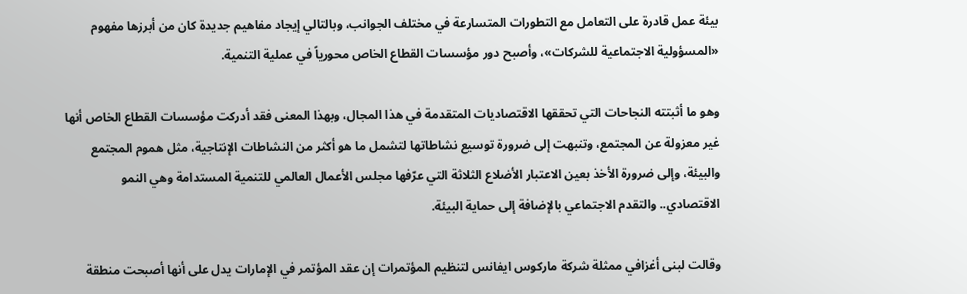بيئة عمل قادرة على التعامل مع التطورات المتسارعة في مختلف الجوانب، وبالتالي إيجاد مفاهيم جديدة كان من أبرزها مفهوم «المسؤولية الاجتماعية للشركات»، وأصبح دور مؤسسات القطاع الخاص محورياً في عملية التنمية.

وهو ما أثبتته النجاحات التي تحققها الاقتصاديات المتقدمة في هذا المجال، وبهذا المعنى فقد أدركت مؤسسات القطاع الخاص أنها غير معزولة عن المجتمع، وتنبهت إلى ضرورة توسيع نشاطاتها لتشمل ما هو أكثر من النشاطات الإنتاجية، مثل هموم المجتمع والبيئة، وإلى ضرورة الأخذ بعين الاعتبار الأضلاع الثلاثة التي عرّفها مجلس الأعمال العالمي للتنمية المستدامة وهي النمو الاقتصادي.. والتقدم الاجتماعي بالإضافة إلى حماية البيئة.

وقالت لبنى أغزافي ممثلة شركة ماركوس ايفانس لتنظيم المؤتمرات إن عقد المؤتمر في الإمارات يدل على أنها أصبحت منطقة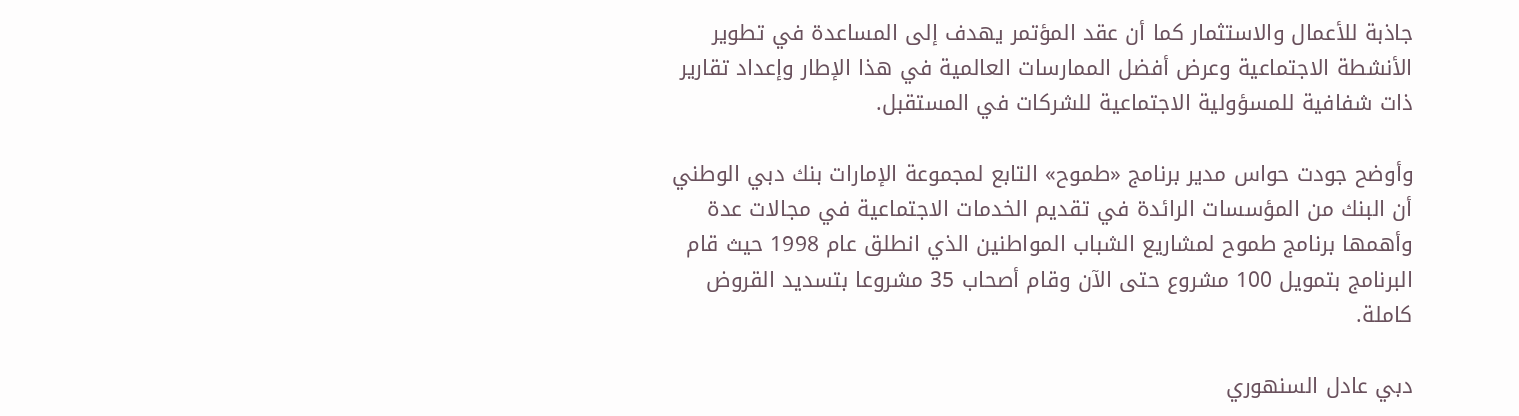جاذبة للأعمال والاستثمار كما أن عقد المؤتمر يهدف إلى المساعدة في تطوير الأنشطة الاجتماعية وعرض أفضل الممارسات العالمية في هذا الإطار وإعداد تقارير ذات شفافية للمسؤولية الاجتماعية للشركات في المستقبل.

وأوضح جودت حواس مدير برنامج «طموح» التابع لمجموعة الإمارات بنك دبي الوطني أن البنك من المؤسسات الرائدة في تقديم الخدمات الاجتماعية في مجالات عدة وأهمها برنامج طموح لمشاريع الشباب المواطنين الذي انطلق عام 1998 حيث قام البرنامج بتمويل 100 مشروع حتى الآن وقام أصحاب 35 مشروعا بتسديد القروض كاملة.

دبي عادل السنهوري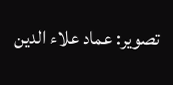تصوير: عماد علاء الدين